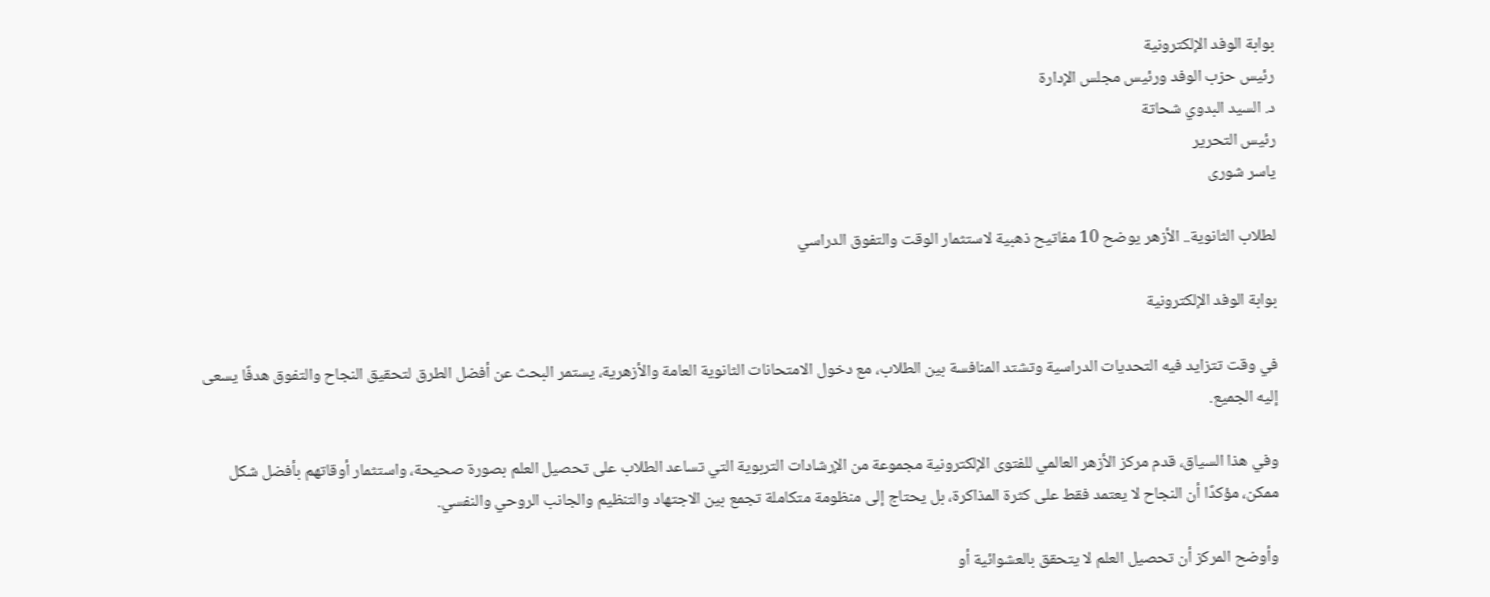بوابة الوفد الإلكترونية
رئيس حزب الوفد ورئيس مجلس الإدارة
د. السيد البدوي شحاتة
رئيس التحرير
ياسر شورى

لطلاب الثانوية.. الأزهر يوضح 10 مفاتيح ذهبية لاستثمار الوقت والتفوق الدراسي

بوابة الوفد الإلكترونية

في وقت تتزايد فيه التحديات الدراسية وتشتد المنافسة بين الطلاب، مع دخول الامتحانات الثانوية العامة والأزهرية، يستمر البحث عن أفضل الطرق لتحقيق النجاح والتفوق هدفًا يسعى إليه الجميع.

وفي هذا السياق، قدم مركز الأزهر العالمي للفتوى الإلكترونية مجموعة من الإرشادات التربوية التي تساعد الطلاب على تحصيل العلم بصورة صحيحة، واستثمار أوقاتهم بأفضل شكل ممكن، مؤكدًا أن النجاح لا يعتمد فقط على كثرة المذاكرة، بل يحتاج إلى منظومة متكاملة تجمع بين الاجتهاد والتنظيم والجانب الروحي والنفسي.

وأوضح المركز أن تحصيل العلم لا يتحقق بالعشوائية أو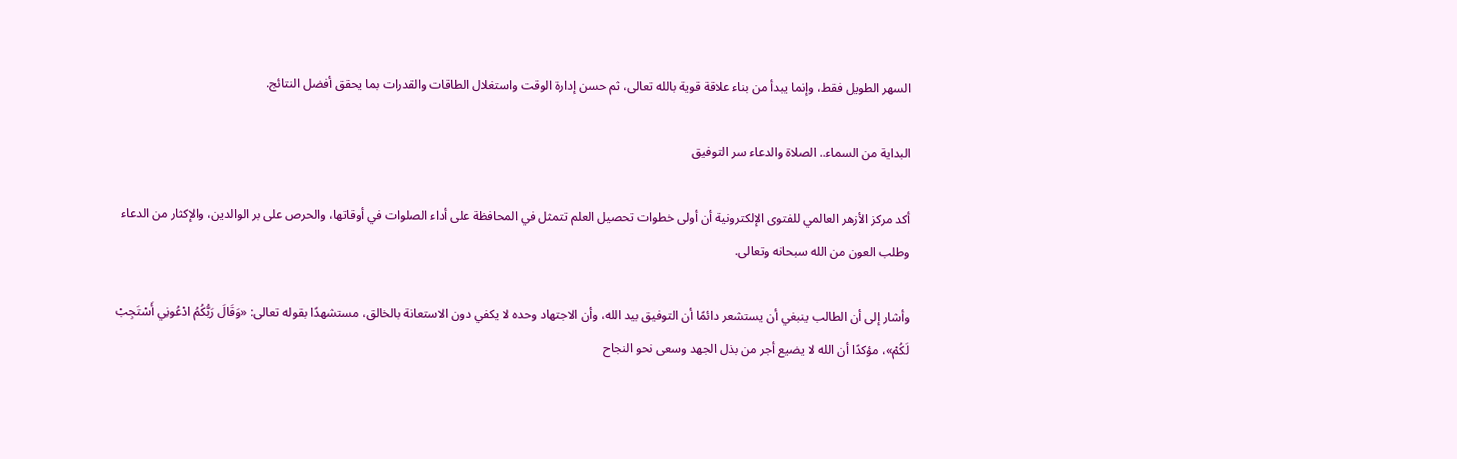السهر الطويل فقط، وإنما يبدأ من بناء علاقة قوية بالله تعالى، ثم حسن إدارة الوقت واستغلال الطاقات والقدرات بما يحقق أفضل النتائج.

البداية من السماء.. الصلاة والدعاء سر التوفيق

أكد مركز الأزهر العالمي للفتوى الإلكترونية أن أولى خطوات تحصيل العلم تتمثل في المحافظة على أداء الصلوات في أوقاتها، والحرص على بر الوالدين، والإكثار من الدعاء وطلب العون من الله سبحانه وتعالى.

وأشار إلى أن الطالب ينبغي أن يستشعر دائمًا أن التوفيق بيد الله، وأن الاجتهاد وحده لا يكفي دون الاستعانة بالخالق، مستشهدًا بقوله تعالى: «وَقَالَ رَبُّكُمُ ادْعُونِي أَسْتَجِبْ لَكُمْ»، مؤكدًا أن الله لا يضيع أجر من بذل الجهد وسعى نحو النجاح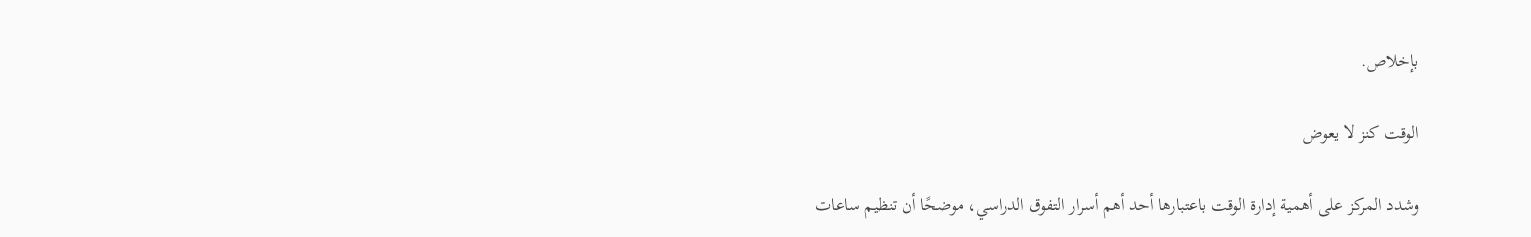بإخلاص.

الوقت كنز لا يعوض

وشدد المركز على أهمية إدارة الوقت باعتبارها أحد أهم أسرار التفوق الدراسي، موضحًا أن تنظيم ساعات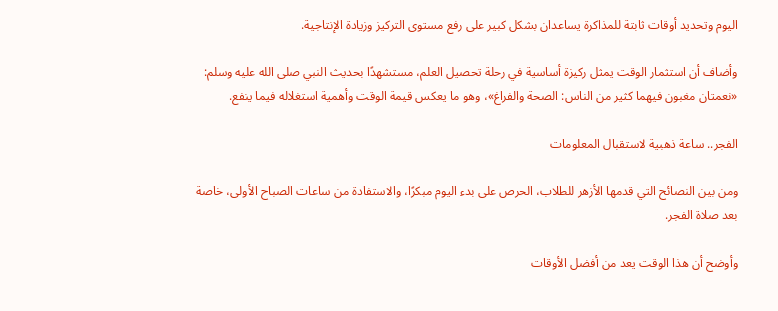اليوم وتحديد أوقات ثابتة للمذاكرة يساعدان بشكل كبير على رفع مستوى التركيز وزيادة الإنتاجية.

وأضاف أن استثمار الوقت يمثل ركيزة أساسية في رحلة تحصيل العلم، مستشهدًا بحديث النبي صلى الله عليه وسلم: «نعمتان مغبون فيهما كثير من الناس: الصحة والفراغ»، وهو ما يعكس قيمة الوقت وأهمية استغلاله فيما ينفع.

الفجر.. ساعة ذهبية لاستقبال المعلومات

ومن بين النصائح التي قدمها الأزهر للطلاب، الحرص على بدء اليوم مبكرًا، والاستفادة من ساعات الصباح الأولى، خاصة بعد صلاة الفجر.

وأوضح أن هذا الوقت يعد من أفضل الأوقات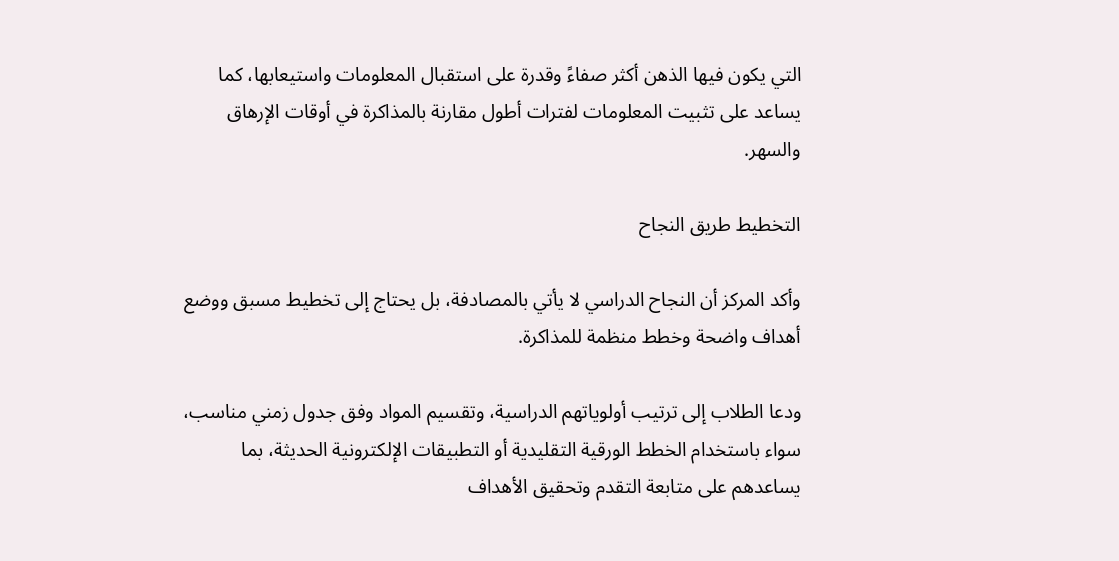التي يكون فيها الذهن أكثر صفاءً وقدرة على استقبال المعلومات واستيعابها، كما يساعد على تثبيت المعلومات لفترات أطول مقارنة بالمذاكرة في أوقات الإرهاق والسهر.

التخطيط طريق النجاح

وأكد المركز أن النجاح الدراسي لا يأتي بالمصادفة، بل يحتاج إلى تخطيط مسبق ووضع أهداف واضحة وخطط منظمة للمذاكرة.

ودعا الطلاب إلى ترتيب أولوياتهم الدراسية، وتقسيم المواد وفق جدول زمني مناسب، سواء باستخدام الخطط الورقية التقليدية أو التطبيقات الإلكترونية الحديثة، بما يساعدهم على متابعة التقدم وتحقيق الأهداف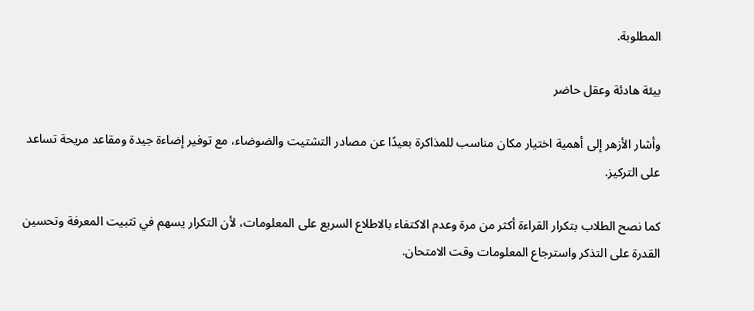المطلوبة.

بيئة هادئة وعقل حاضر

وأشار الأزهر إلى أهمية اختيار مكان مناسب للمذاكرة بعيدًا عن مصادر التشتيت والضوضاء، مع توفير إضاءة جيدة ومقاعد مريحة تساعد على التركيز.

كما نصح الطلاب بتكرار القراءة أكثر من مرة وعدم الاكتفاء بالاطلاع السريع على المعلومات، لأن التكرار يسهم في تثبيت المعرفة وتحسين القدرة على التذكر واسترجاع المعلومات وقت الامتحان.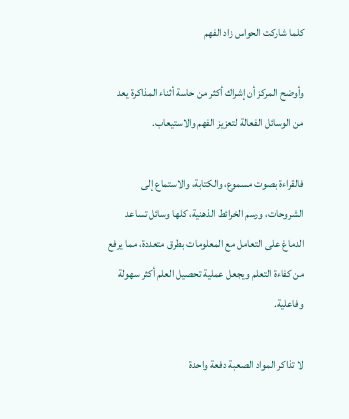كلما شاركت الحواس زاد الفهم

وأوضح المركز أن إشراك أكثر من حاسة أثناء المذاكرة يعد من الوسائل الفعالة لتعزيز الفهم والاستيعاب.

فالقراءة بصوت مسموع، والكتابة، والاستماع إلى الشروحات، ورسم الخرائط الذهنية، كلها وسائل تساعد الدماغ على التعامل مع المعلومات بطرق متعددة، مما يرفع من كفاءة التعلم ويجعل عملية تحصيل العلم أكثر سهولة وفاعلية.

لا تذاكر المواد الصعبة دفعة واحدة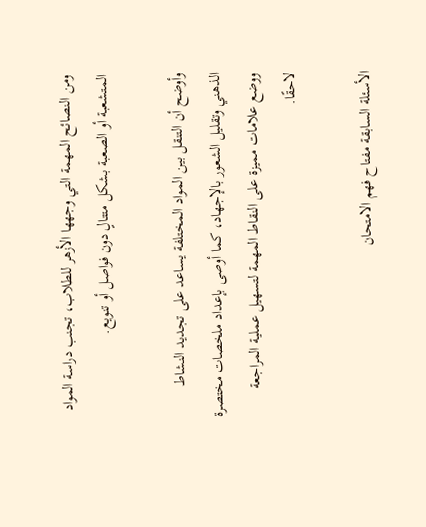ومن النصائح المهمة التي وجهها الأزهر للطلاب، تجنب دراسة المواد المتشعبة أو الصعبة بشكل متتالٍ دون فواصل أو تنويع.

وأوضح أن التنقل بين المواد المختلفة يساعد على تجديد النشاط الذهني وتقليل الشعور بالإجهاد، كما أوصى بإعداد ملخصات مختصرة ووضع علامات مميزة على النقاط المهمة لتسهيل عملية المراجعة لاحقًا.

الأسئلة السابقة مفتاح فهم الامتحان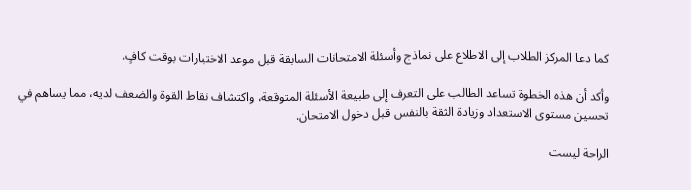كما دعا المركز الطلاب إلى الاطلاع على نماذج وأسئلة الامتحانات السابقة قبل موعد الاختبارات بوقت كافٍ.

وأكد أن هذه الخطوة تساعد الطالب على التعرف إلى طبيعة الأسئلة المتوقعة، واكتشاف نقاط القوة والضعف لديه، مما يساهم في تحسين مستوى الاستعداد وزيادة الثقة بالنفس قبل دخول الامتحان.

الراحة ليست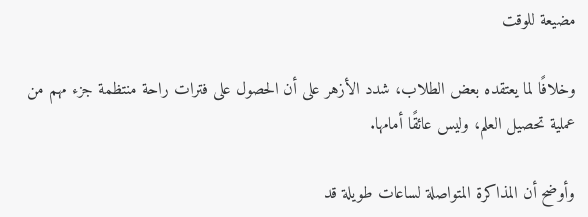مضيعة للوقت

وخلافًا لما يعتقده بعض الطلاب، شدد الأزهر على أن الحصول على فترات راحة منتظمة جزء مهم من عملية تحصيل العلم، وليس عائقًا أمامها.

وأوضح أن المذاكرة المتواصلة لساعات طويلة قد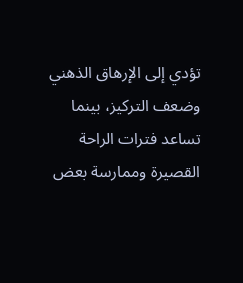تؤدي إلى الإرهاق الذهني وضعف التركيز، بينما تساعد فترات الراحة القصيرة وممارسة بعض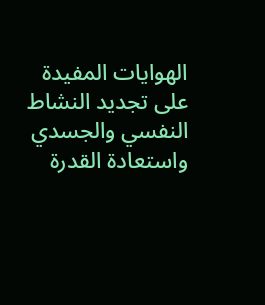الهوايات المفيدة على تجديد النشاط النفسي والجسدي واستعادة القدرة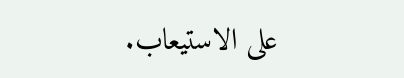على الاستيعاب.